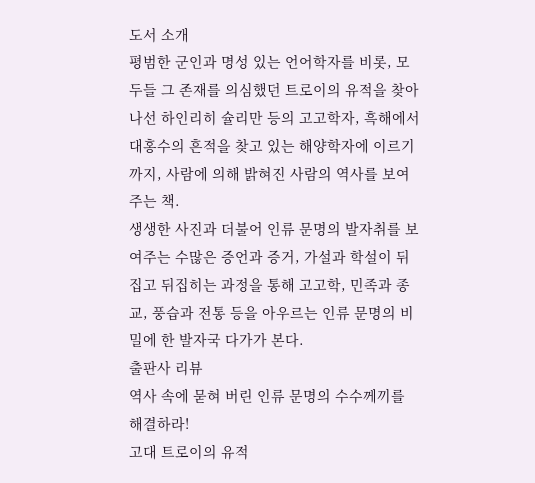도서 소개
평범한 군인과 명성 있는 언어학자를 비롯, 모두들 그 존재를 의심했던 트로이의 유적을 찾아나선 하인리히 슐리만 등의 고고학자, 흑해에서 대홍수의 흔적을 찾고 있는 해양학자에 이르기까지, 사람에 의해 밝혀진 사람의 역사를 보여주는 책.
생생한 사진과 더불어 인류 문명의 발자취를 보여주는 수많은 증언과 증거, 가설과 학설이 뒤집고 뒤집히는 과정을 통해 고고학, 민족과 종교, 풍습과 전통 등을 아우르는 인류 문명의 비밀에 한 발자국 다가가 본다.
출판사 리뷰
역사 속에 묻혀 버린 인류 문명의 수수께끼를 해결하라!
고대 트로이의 유적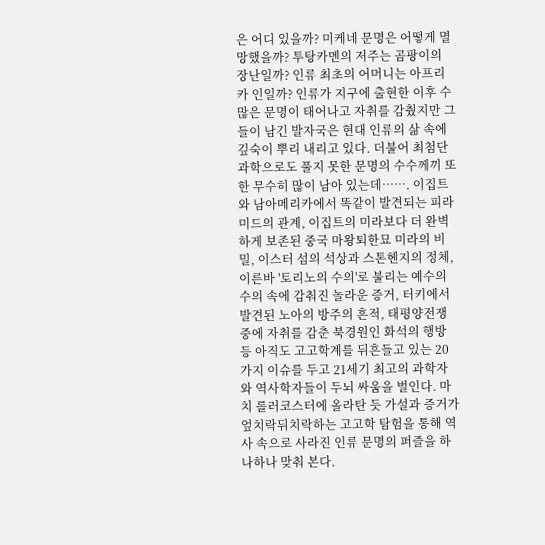은 어디 있을까? 미케네 문명은 어떻게 멸망했을까? 투탕카멘의 저주는 곰팡이의 장난일까? 인류 최초의 어머니는 아프리카 인일까? 인류가 지구에 출현한 이후 수많은 문명이 태어나고 자취를 감췄지만 그들이 남긴 발자국은 현대 인류의 삶 속에 깊숙이 뿌리 내리고 있다. 더불어 최첨단 과학으로도 풀지 못한 문명의 수수께끼 또한 무수히 많이 남아 있는데……. 이집트와 남아메리카에서 똑같이 발견되는 피라미드의 관계, 이집트의 미라보다 더 완벽하게 보존된 중국 마왕퇴한묘 미라의 비밀, 이스터 섬의 석상과 스톤헨지의 정체, 이른바 '토리노의 수의'로 불리는 예수의 수의 속에 감춰진 놀라운 증거, 터키에서 발견된 노아의 방주의 흔적, 태평양전쟁 중에 자취를 감춘 북경원인 화석의 행방 등 아직도 고고학계를 뒤흔들고 있는 20가지 이슈를 두고 21세기 최고의 과학자와 역사학자들이 두뇌 싸움을 벌인다. 마치 롤러코스터에 올라탄 듯 가설과 증거가 엎치락뒤치락하는 고고학 탐험을 통해 역사 속으로 사라진 인류 문명의 퍼즐을 하나하나 맞춰 본다.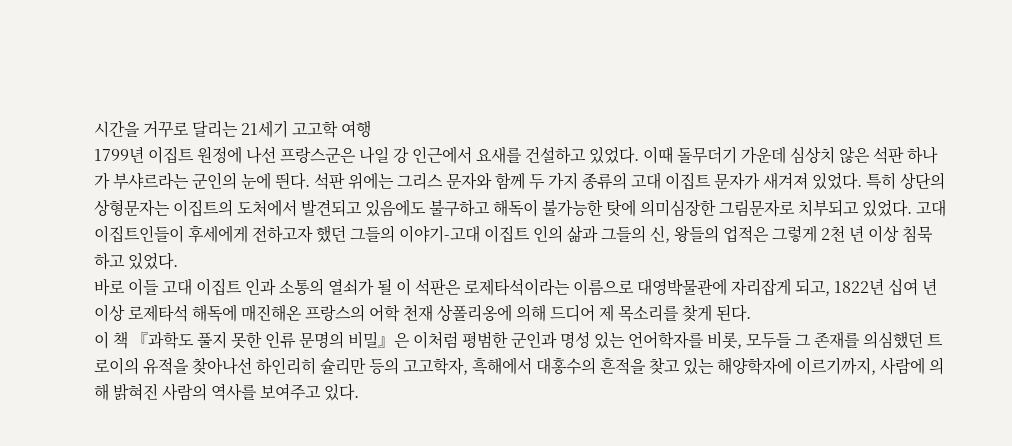시간을 거꾸로 달리는 21세기 고고학 여행
1799년 이집트 원정에 나선 프랑스군은 나일 강 인근에서 요새를 건설하고 있었다. 이때 돌무더기 가운데 심상치 않은 석판 하나가 부샤르라는 군인의 눈에 띈다. 석판 위에는 그리스 문자와 함께 두 가지 종류의 고대 이집트 문자가 새겨져 있었다. 특히 상단의 상형문자는 이집트의 도처에서 발견되고 있음에도 불구하고 해독이 불가능한 탓에 의미심장한 그림문자로 치부되고 있었다. 고대 이집트인들이 후세에게 전하고자 했던 그들의 이야기-고대 이집트 인의 삶과 그들의 신, 왕들의 업적은 그렇게 2천 년 이상 침묵하고 있었다.
바로 이들 고대 이집트 인과 소통의 열쇠가 될 이 석판은 로제타석이라는 이름으로 대영박물관에 자리잡게 되고, 1822년 십여 년 이상 로제타석 해독에 매진해온 프랑스의 어학 천재 상폴리옹에 의해 드디어 제 목소리를 찾게 된다.
이 책 『과학도 풀지 못한 인류 문명의 비밀』은 이처럼 평범한 군인과 명성 있는 언어학자를 비롯, 모두들 그 존재를 의심했던 트로이의 유적을 찾아나선 하인리히 슐리만 등의 고고학자, 흑해에서 대홍수의 흔적을 찾고 있는 해양학자에 이르기까지, 사람에 의해 밝혀진 사람의 역사를 보여주고 있다.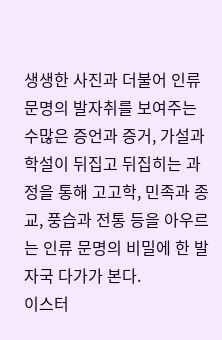생생한 사진과 더불어 인류 문명의 발자취를 보여주는 수많은 증언과 증거, 가설과 학설이 뒤집고 뒤집히는 과정을 통해 고고학, 민족과 종교, 풍습과 전통 등을 아우르는 인류 문명의 비밀에 한 발자국 다가가 본다.
이스터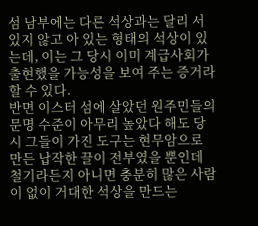섬 남부에는 다른 석상과는 달리 서 있지 않고 아 있는 형태의 석상이 있는데, 이는 그 당시 이미 계급사회가 출현했을 가능성을 보여 주는 증거라 할 수 있다.
반면 이스터 섬에 살았던 원주민들의 문명 수준이 아무리 높았다 해도 당시 그들이 가진 도구는 현무암으로 만든 납작한 끌이 전부였을 뿐인데 철기라든지 아니면 충분히 많은 사람이 없이 거대한 석상을 만드는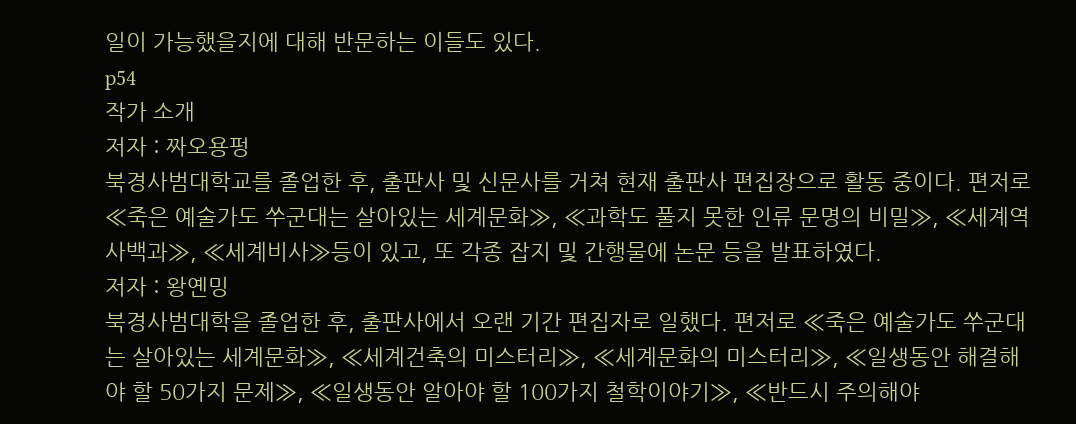일이 가능했을지에 대해 반문하는 이들도 있다.
p54
작가 소개
저자 : 짜오용펑
북경사범대학교를 졸업한 후, 출판사 및 신문사를 거쳐 현재 출판사 편집장으로 활동 중이다. 편저로 ≪죽은 예술가도 쑤군대는 살아있는 세계문화≫, ≪과학도 풀지 못한 인류 문명의 비밀≫, ≪세계역사백과≫, ≪세계비사≫등이 있고, 또 각종 잡지 및 간행물에 논문 등을 발표하였다.
저자 : 왕옌밍
북경사범대학을 졸업한 후, 출판사에서 오랜 기간 편집자로 일했다. 편저로 ≪죽은 예술가도 쑤군대는 살아있는 세계문화≫, ≪세계건축의 미스터리≫, ≪세계문화의 미스터리≫, ≪일생동안 해결해야 할 50가지 문제≫, ≪일생동안 알아야 할 100가지 철학이야기≫, ≪반드시 주의해야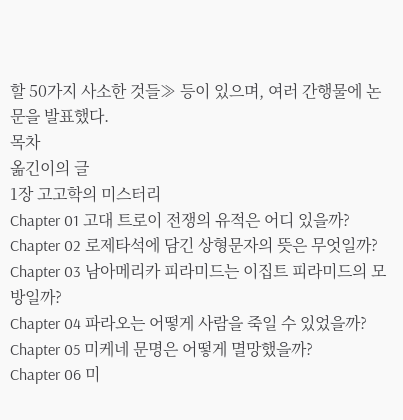할 50가지 사소한 것들≫ 등이 있으며, 여러 간행물에 논문을 발표했다.
목차
옮긴이의 글
1장 고고학의 미스터리
Chapter 01 고대 트로이 전쟁의 유적은 어디 있을까?
Chapter 02 로제타석에 담긴 상형문자의 뜻은 무엇일까?
Chapter 03 남아메리카 피라미드는 이집트 피라미드의 모방일까?
Chapter 04 파라오는 어떻게 사람을 죽일 수 있었을까?
Chapter 05 미케네 문명은 어떻게 멸망했을까?
Chapter 06 미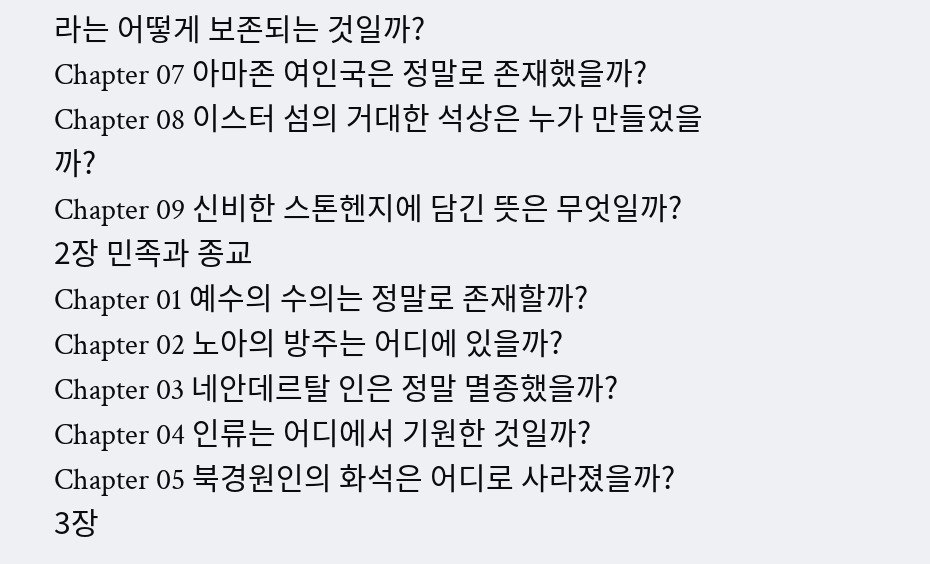라는 어떻게 보존되는 것일까?
Chapter 07 아마존 여인국은 정말로 존재했을까?
Chapter 08 이스터 섬의 거대한 석상은 누가 만들었을까?
Chapter 09 신비한 스톤헨지에 담긴 뜻은 무엇일까?
2장 민족과 종교
Chapter 01 예수의 수의는 정말로 존재할까?
Chapter 02 노아의 방주는 어디에 있을까?
Chapter 03 네안데르탈 인은 정말 멸종했을까?
Chapter 04 인류는 어디에서 기원한 것일까?
Chapter 05 북경원인의 화석은 어디로 사라졌을까?
3장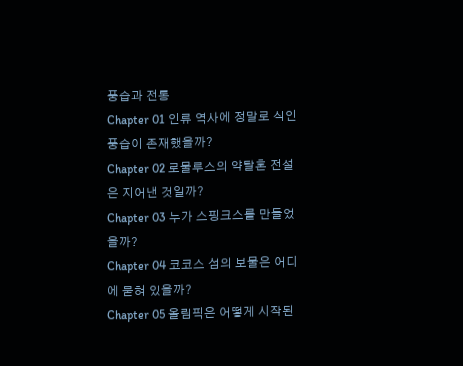풍습과 전통
Chapter 01 인류 역사에 정말로 식인 풍습이 존재했을까?
Chapter 02 로물루스의 약탈혼 전설은 지어낸 것일까?
Chapter 03 누가 스핑크스를 만들었을까?
Chapter 04 코코스 섬의 보물은 어디에 묻혀 있을까?
Chapter 05 올림픽은 어떻게 시작된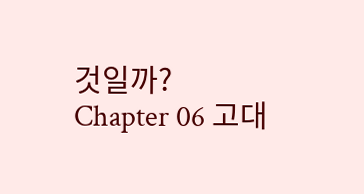것일까?
Chapter 06 고대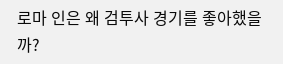로마 인은 왜 검투사 경기를 좋아했을까?